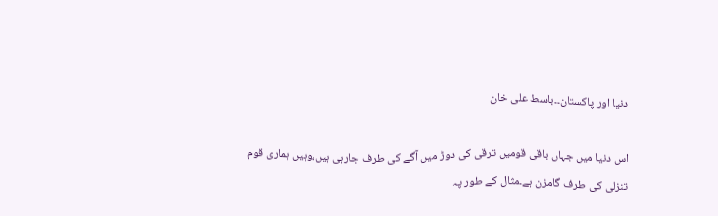دنیا اور پاکستان۔۔باسط علی خان

اس دنیا میں جہاں باقی قومیں ترقی کی دوڑ میں آگے کی طرف جارہی ہیں،وہیں ہماری قوم   تنزلی کی طرف گامزن ہے۔مثال کے طور پہ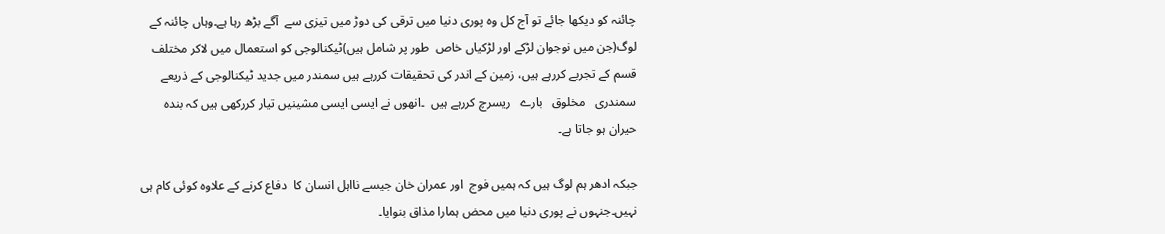چائنہ کو دیکھا جائے تو آج کل وہ پوری دنیا میں ترقی کی دوڑ میں تیزی سے  آگے بڑھ رہا ہے۔وہاں چائنہ کے لوگ(جن میں نوجوان لڑکے اور لڑکیاں خاص  طور پر شامل ہیں)ٹیکنالوجی کو استعمال میں لاکر مختلف قسم کے تجربے کررہے ہیں، زمین کے اندر کی تحقیقات کررہے ہیں سمندر میں جدید ٹیکنالوجی کے ذریعے سمندری   مخلوق   بارے   ریسرچ کررہے ہیں  ۔انھوں نے ایسی ایسی مشینیں تیار کررکھی ہیں کہ بندہ حیران ہو جاتا ہے۔

جبکہ ادھر ہم لوگ ہیں کہ ہمیں فوج  اور عمران خان جیسے نااہل انسان کا  دفاع کرنے کے علاوہ کوئی کام ہی  نہیں۔جنہوں نے پوری دنیا میں محض ہمارا مذاق بنوایا۔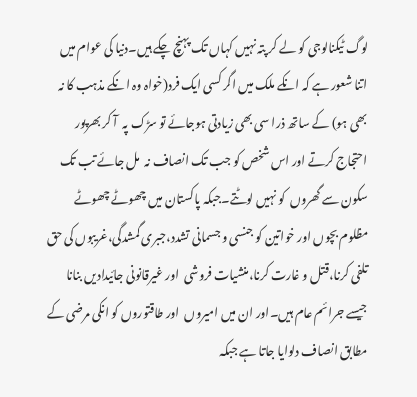لوگ ٹیکنالوجی کو لے کر پتہ نہیں کہاں تک پہنچ چکے ہیں۔دنیا کی عوام میں اتنا شعور ہے کہ انکے ملک میں اگر کسی ایک فرد(خواہ وہ انکے مذہب کا نہ  بھی ہو) کے ساتھ ذرا سی بھی زیادتی ہوجائے تو سڑک پہ  آ کر بھرپور احتجاج کرتے اور اس شخص کو جب تک انصاف نہ  مل جائے تب تک سکون سے گھروں  کو نہیں لوٹتے۔جبکہ پاکستان میں چھوٹے چھوٹے مظلوم بچوں اور خواتین کو جنسی و جسمانی تشدد،جبری گمشدگی،غریبوں کی حق تلفی کرنا،قتل و غارت کرنا،منشیات فروشی  اور غیرقانونی جائیدادیں بنانا  جیسے جرائم عام ہیں۔اور ان میں امیروں  اور طاقتوروں کو انکی مرضی کے مطابق انصاف دلوایا جاتا ہے جبکہ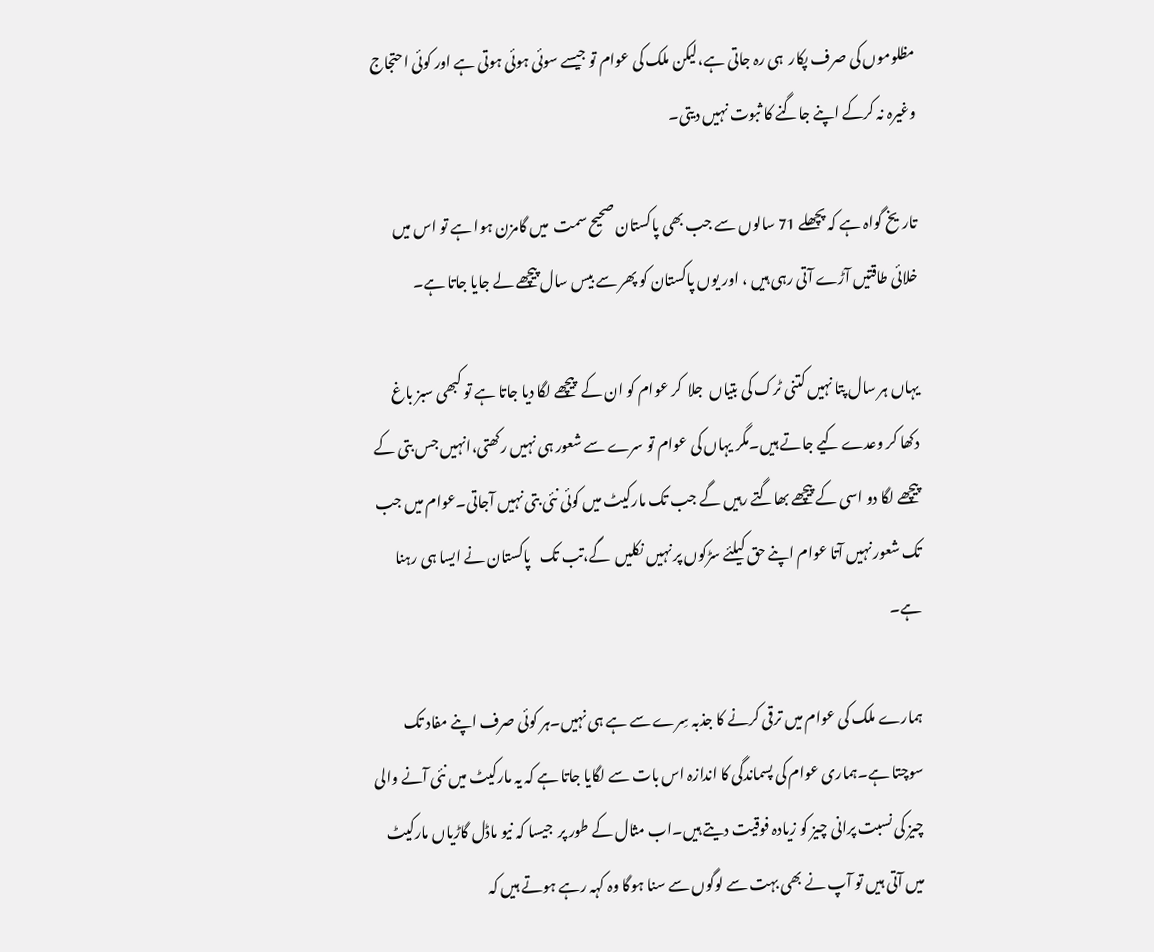مظلوموں کی صرف پکار  ہی رہ جاتی ہے،لیکن ملک کی عوام تو جیسے سوئی ہوئی ہوتی ہے اور کوئی احتجاج وغیرہ نہ کرکے اپنے جاگنے کا ثبوت نہیں دیتی۔

تاریخ گواہ ہے کہ پچھلے 71 سالوں سے جب بھی پاکستان صحیح سمت  میں گامزن ہوا ہے تو اس میں خلائی طاقتیں آڑے آتی رہی ہیں ، اور یوں پاکستان کو پھر سے بیس سال پیچھے لے جایا جاتا ہے۔

یہاں ہر سال پتا نہیں کتنی ٹرک کی بتیاں  جلا  کر عوام کو ان کے  پیچھے لگا دیا جاتا ہے تو کبھی سبز باغ دکھا کر وعدے کیے جاتے ہیں۔مگر یہاں کی عوام تو سرے سے شعور ہی نہیں رکھتی،انہیں جس بتی کے پیچھے لگا دو اسی کے پیچھے بھاگتے رہیں گے جب تک مارکیٹ میں کوئی نئی بتی نہیں آجاتی۔عوام میں جب تک شعور نہیں آتا عوام اپنے حق کیلئے سڑکوں پر نہیں نکلیں  گے،تب تک   پاکستان نے ایسا ہی رہنا ہے۔

ہمارے ملک کی عوام میں ترقی کرنے کا جذبہ سِرے سے ہے ہی نہیں۔ہر کوئی صرف اپنے مفاد تک سوچتا ہے۔ہماری عوام کی پسماندگی کا اندازہ اس بات سے لگایا جاتا ہے کہ یہ مارکیٹ میں نئی آنے والی چیز کی نسبت پرانی چیز کو زیادہ فوقیت دیتے ہیں۔اب مثال کے طور پر  جیسا کہ نیو ماڈل گاڑیاں مارکیٹ میں آتی ہیں تو آپ نے بھی بہت سے لوگوں سے سنا ہوگا وہ کہہ رہے ہوتے ہیں کہ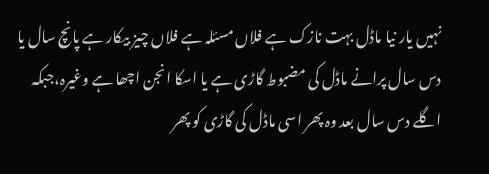نہیں یار نیا ماڈل بہت نازک ہے فلاں مسئلہ ہے فلاں چیز بیکار ہے پانچ سال یا دس سال پرانے ماڈل کی مضبوط گاڑی ہے یا اسکا انجن اچھا ہے وغیرہ،جبکہ اگلے دس سال بعد وہ پھر اسی ماڈل کی گاڑی کو پھر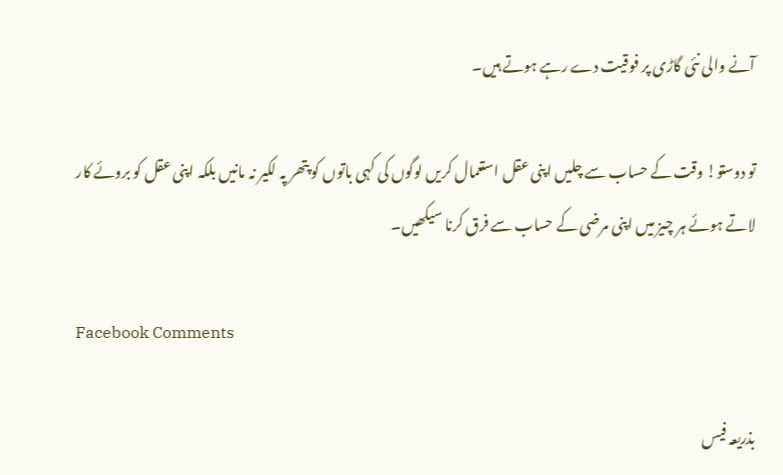آنے والی نئی گاڑی پر فوقیت دے رہے ہوتے ہیں۔

تو دوستو! وقت کے حساب سے چلیں اپنی عقل استعمال کریں لوگوں کی کہی باتوں کو پتھر پہ لکیر نہ مانیں بلکہ اپنی عقل کو بروئے کار لاتے ہوئے ہر چیز میں اپنی مرضی کے حساب سے فرق کرنا سیکھیں۔

Facebook Comments

بذریعہ فیس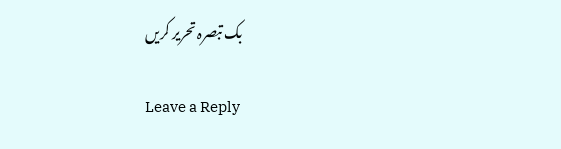بک تبصرہ تحریر کریں

Leave a Reply